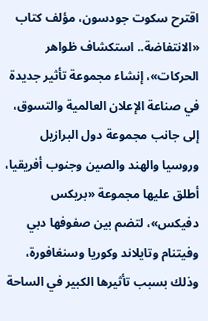اقترح سكوت جودسون، مؤلف كتاب «الانتفاضة.. استكشاف ظواهر الحركات»، إنشاء مجموعة تأثير جديدة في صناعة الإعلان العالمية والتسوق، إلى جانب مجموعة دول البرازيل وروسيا والهند والصين وجنوب أفريقيا، أطلق عليها مجموعة «بريكس دفيكس»، لتضم بين صفوفها دبي وفيتنام وتايلاند وكوريا وسنغافورة، وذلك بسبب تأثيرها الكبير في الساحة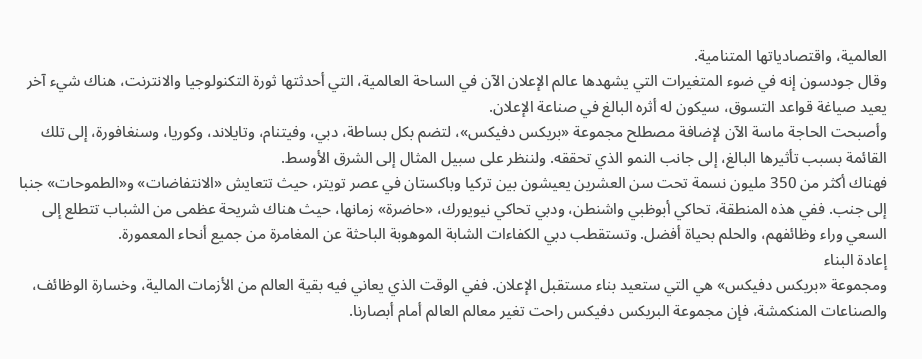العالمية، واقتصادياتها المتنامية.
وقال جودسون إنه في ضوء المتغيرات التي يشهدها عالم الإعلان الآن في الساحة العالمية، التي أحدثتها ثورة التكنولوجيا والانترنت، هناك شيء آخر يعيد صياغة قواعد التسوق، سيكون له أثره البالغ في صناعة الإعلان.
وأصبحت الحاجة ماسة الآن لإضافة مصطلح مجموعة «بريكس دفيكس»، لتضم بكل بساطة، دبي، وفيتنام، وتايلاند، وكوريا، وسنغافورة، إلى تلك القائمة بسبب تأثيرها البالغ، إلى جانب النمو الذي تحققه. ولننظر على سبيل المثال إلى الشرق الأوسط.
فهناك أكثر من 350 مليون نسمة تحت سن العشرين يعيشون بين تركيا وباكستان في عصر تويتر، حيث تتعايش «الانتفاضات» و«الطموحات» جنبا إلى جنب. ففي هذه المنطقة، تحاكي أبوظبي واشنطن، ودبي تحاكي نيويورك، «حاضرة» زمانها، حيث هناك شريحة عظمى من الشباب تتطلع إلى السعي وراء وظائفهم، والحلم بحياة أفضل. وتستقطب دبي الكفاءات الشابة الموهوبة الباحثة عن المغامرة من جميع أنحاء المعمورة.
إعادة البناء
ومجموعة «بريكس دفيكس» هي التي ستعيد بناء مستقبل الإعلان. ففي الوقت الذي يعاني فيه بقية العالم من الأزمات المالية، وخسارة الوظائف، والصناعات المنكمشة، فإن مجموعة البريكس دفيكس راحت تغير معالم العالم أمام أبصارنا.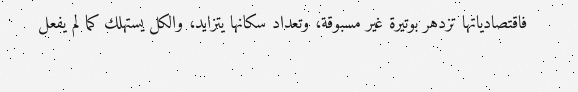فاقتصادياتها تزدهر بوتيرة غير مسبوقة، وتعداد سكانها يتزايد، والكل يستهلك كما لم يفعل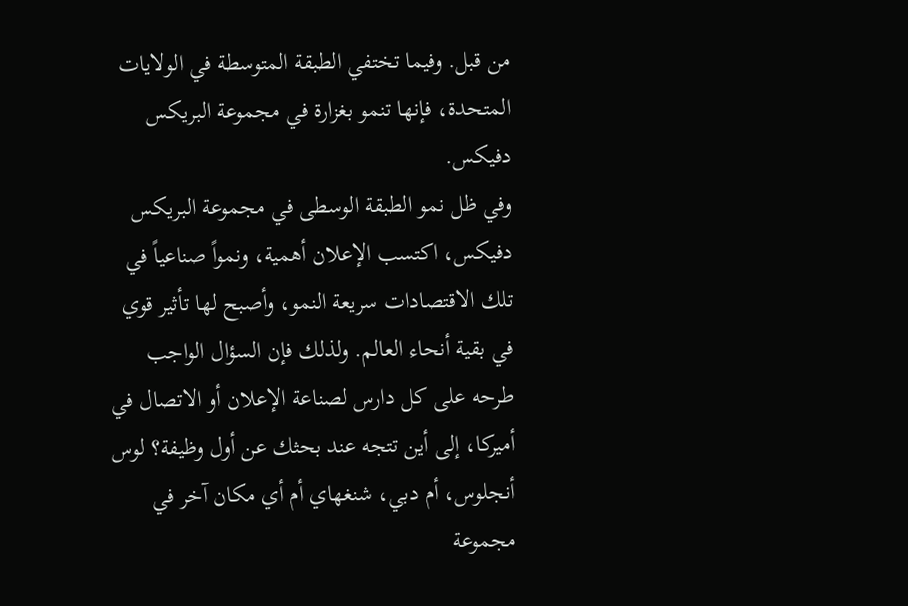من قبل. وفيما تختفي الطبقة المتوسطة في الولايات المتحدة، فإنها تنمو بغزارة في مجموعة البريكس دفيكس.
وفي ظل نمو الطبقة الوسطى في مجموعة البريكس دفيكس، اكتسب الإعلان أهمية، ونمواً صناعياً في تلك الاقتصادات سريعة النمو، وأصبح لها تأثير قوي في بقية أنحاء العالم. ولذلك فإن السؤال الواجب طرحه على كل دارس لصناعة الإعلان أو الاتصال في أميركا، إلى أين تتجه عند بحثك عن أول وظيفة؟ لوس أنجلوس، أم دبي، شنغهاي أم أي مكان آخر في مجموعة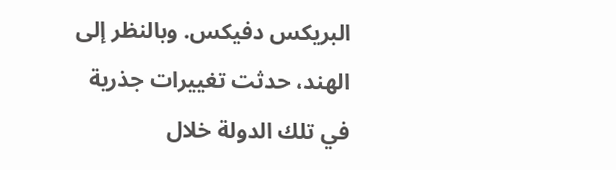البريكس دفيكس. وبالنظر إلى الهند، حدثت تغييرات جذرية في تلك الدولة خلال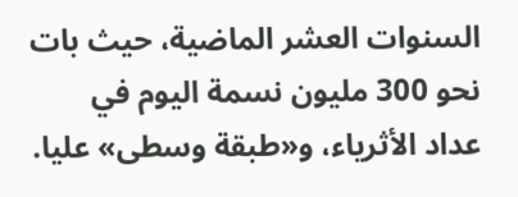السنوات العشر الماضية، حيث بات نحو 300 مليون نسمة اليوم في عداد الأثرياء، و«طبقة وسطى» عليا.